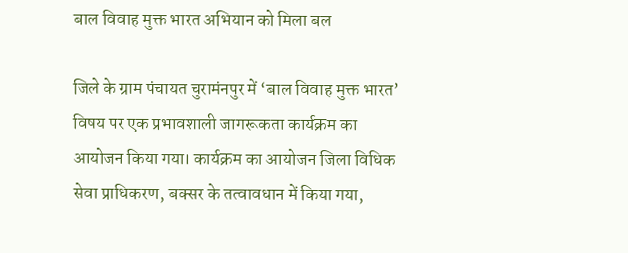बाल विवाह मुक्त भारत अभियान को मिला बल

जिले के ग्राम पंचायत चुरामंनपुर में ‘बाल विवाह मुक्त भारत’ विषय पर एक प्रभावशाली जागरूकता कार्यक्रम का आयोजन किया गया। कार्यक्रम का आयोजन जिला विधिक सेवा प्राधिकरण, बक्सर के तत्वावधान में किया गया,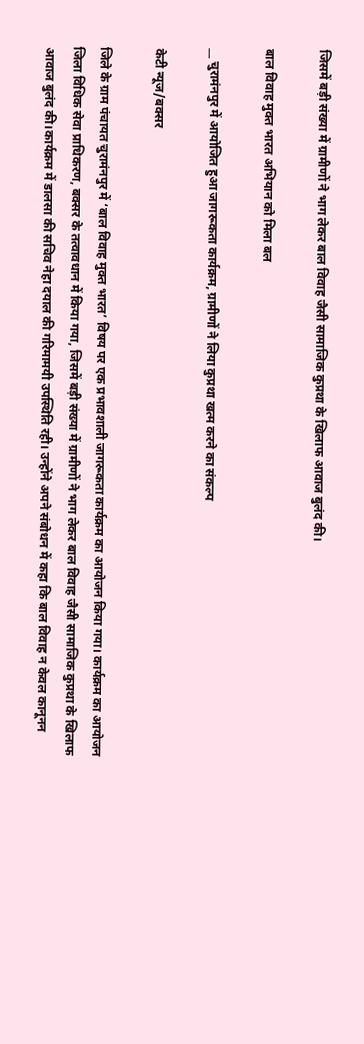जिसमें बड़ी संख्या में ग्रामीणों ने भाग लेकर बाल विवाह जैसी सामाजिक कुप्रथा के खिलाफ आवाज बुलंद की।

बाल विवाह मुक्त भारत अभियान को मिला बल

__ चुरामंनपुर में आयोजित हुआ जागरूकता कार्यक्रम, ग्रामीणों ने लिया कुप्रथा खत्म करने का संकल्प

केटी न्यूज/बक्सर

जिले के ग्राम पंचायत चुरामंनपुर में ‘बाल विवाह मुक्त भारत’ विषय पर एक प्रभावशाली जागरूकता कार्यक्रम का आयोजन किया गया। कार्यक्रम का आयोजन जिला विधिक सेवा प्राधिकरण, बक्सर के तत्वावधान में किया गया, जिसमें बड़ी संख्या में ग्रामीणों ने भाग लेकर बाल विवाह जैसी सामाजिक कुप्रथा के खिलाफ आवाज बुलंद की।कार्यक्रम में डालसा की सचिव नेहा दयाल की गरिमामयी उपस्थिति रही। उन्होंने अपने संबोधन में कहा कि बाल विवाह न केवल कानूनन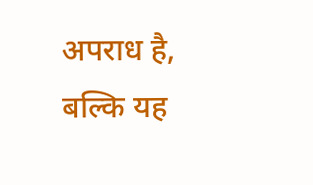अपराध है, बल्कि यह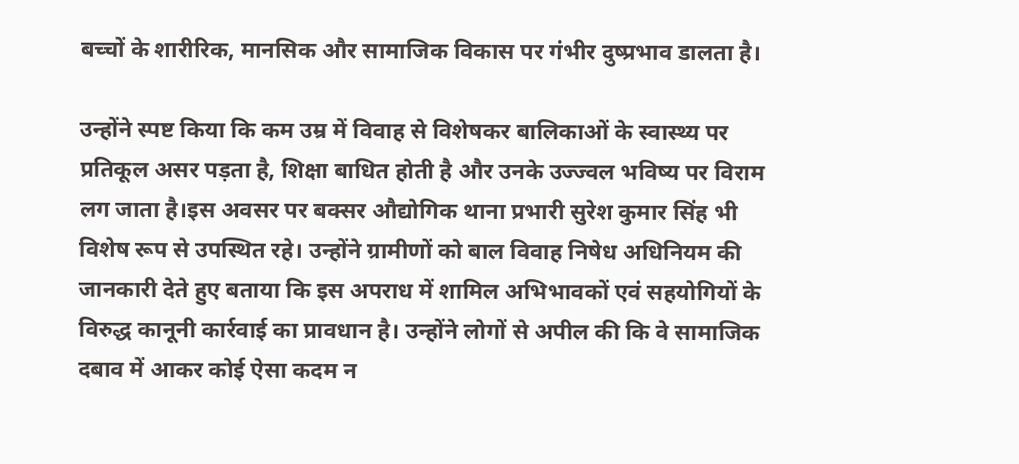बच्चों के शारीरिक, मानसिक और सामाजिक विकास पर गंभीर दुष्प्रभाव डालता है।

उन्होंने स्पष्ट किया कि कम उम्र में विवाह से विशेषकर बालिकाओं के स्वास्थ्य पर प्रतिकूल असर पड़ता है, शिक्षा बाधित होती है और उनके उज्ज्वल भविष्य पर विराम लग जाता है।इस अवसर पर बक्सर औद्योगिक थाना प्रभारी सुरेश कुमार सिंह भी विशेष रूप से उपस्थित रहे। उन्होंने ग्रामीणों को बाल विवाह निषेध अधिनियम की जानकारी देते हुए बताया कि इस अपराध में शामिल अभिभावकों एवं सहयोगियों के विरुद्ध कानूनी कार्रवाई का प्रावधान है। उन्होंने लोगों से अपील की कि वे सामाजिक दबाव में आकर कोई ऐसा कदम न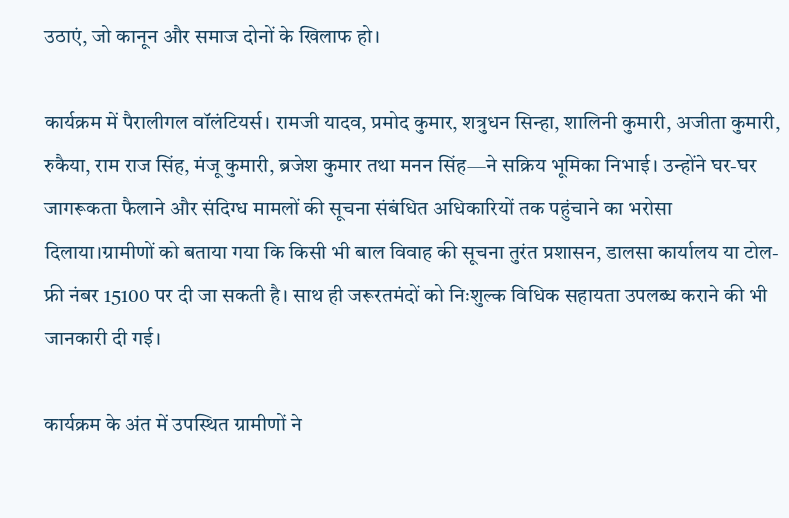उठाएं, जो कानून और समाज दोनों के खिलाफ हो।

कार्यक्रम में पैरालीगल वॉलंटियर्स। रामजी यादव, प्रमोद कुमार, शत्रुधन सिन्हा, शालिनी कुमारी, अजीता कुमारी, रुकैया, राम राज सिंह, मंजू कुमारी, ब्रजेश कुमार तथा मनन सिंह—ने सक्रिय भूमिका निभाई। उन्होंने घर-घर जागरूकता फैलाने और संदिग्ध मामलों की सूचना संबंधित अधिकारियों तक पहुंचाने का भरोसा दिलाया।ग्रामीणों को बताया गया कि किसी भी बाल विवाह की सूचना तुरंत प्रशासन, डालसा कार्यालय या टोल-फ्री नंबर 15100 पर दी जा सकती है। साथ ही जरूरतमंदों को निःशुल्क विधिक सहायता उपलब्ध कराने की भी जानकारी दी गई।

कार्यक्रम के अंत में उपस्थित ग्रामीणों ने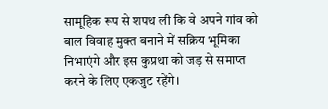सामूहिक रूप से शपथ ली कि वे अपने गांव को बाल विवाह मुक्त बनाने में सक्रिय भूमिका निभाएंगे और इस कुप्रथा को जड़ से समाप्त करने के लिए एकजुट रहेंगे।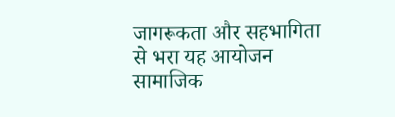जागरूकता और सहभागिता से भरा यह आयोजन सामाजिक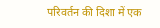परिवर्तन की दिशा में एक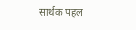सार्थक पहल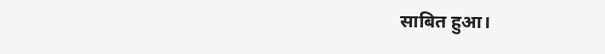साबित हुआ।